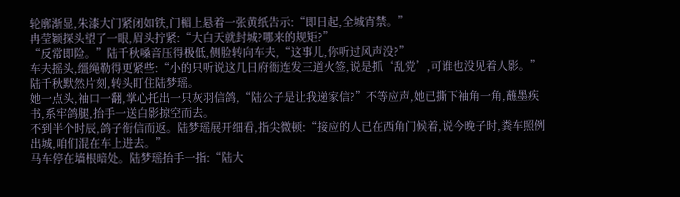轮廓渐显,朱漆大门紧闭如铁,门楣上悬着一张黄纸告示:“即日起,全城宵禁。”
冉莹颖探头望了一眼,眉头拧紧:“大白天就封城?哪来的规矩?”
“反常即险。”陆千秋嗓音压得极低,侧脸转向车夫,“这事儿,你听过风声没?”
车夫摇头,缰绳勒得更紧些:“小的只听说这几日府衙连发三道火签,说是抓‘乱党’,可谁也没见着人影。”
陆千秋默然片刻,转头盯住陆梦瑶。
她一点头,袖口一翻,掌心托出一只灰羽信鸽,“陆公子是让我递家信?”不等应声,她已撕下袖角一角,蘸墨疾书,系牢鸽腿,抬手一送白影掠空而去。
不到半个时辰,鸽子衔信而返。陆梦瑶展开细看,指尖微顿:“接应的人已在西角门候着,说今晚子时,粪车照例出城,咱们混在车上进去。”
马车停在墙根暗处。陆梦瑶抬手一指:“陆大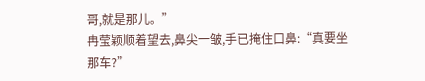哥,就是那儿。”
冉莹颖顺着望去,鼻尖一皱,手已掩住口鼻:“真要坐那车?”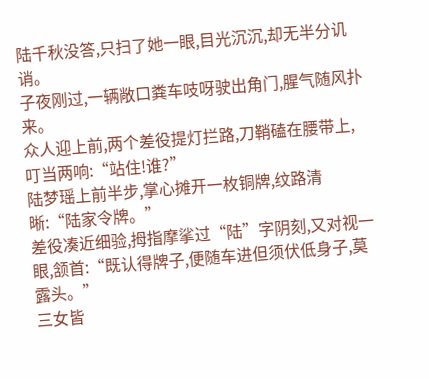陆千秋没答,只扫了她一眼,目光沉沉,却无半分讥诮。
子夜刚过,一辆敞口粪车吱呀驶出角门,腥气随风扑来。
众人迎上前,两个差役提灯拦路,刀鞘磕在腰带上,叮当两响:“站住!谁?”
陆梦瑶上前半步,掌心摊开一枚铜牌,纹路清晰:“陆家令牌。”
差役凑近细验,拇指摩挲过“陆”字阴刻,又对视一眼,颔首:“既认得牌子,便随车进但须伏低身子,莫露头。”
三女皆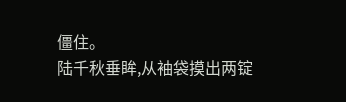僵住。
陆千秋垂眸,从袖袋摸出两锭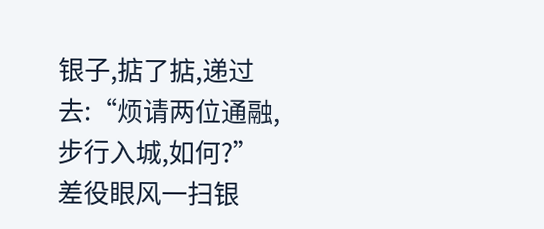银子,掂了掂,递过去:“烦请两位通融,步行入城,如何?”
差役眼风一扫银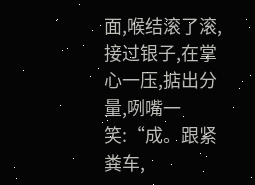面,喉结滚了滚,接过银子,在掌心一压,掂出分量,咧嘴一笑:“成。跟紧粪车,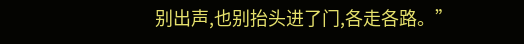别出声,也别抬头进了门,各走各路。”